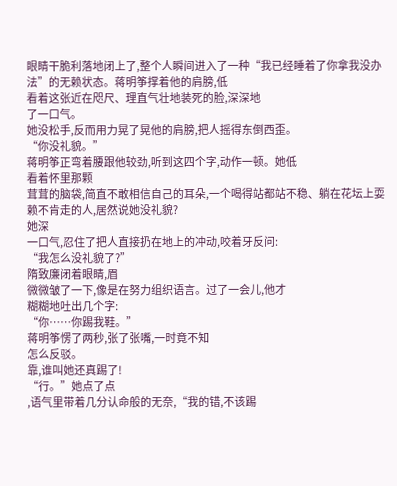眼睛干脆利落地闭上了,整个人瞬间进入了一种“我已经睡着了你拿我没办法”的无赖状态。蒋明筝撑着他的肩膀,低
看着这张近在咫尺、理直气壮地装死的脸,深深地
了一口气。
她没松手,反而用力晃了晃他的肩膀,把人摇得东倒西歪。
“你没礼貌。”
蒋明筝正弯着腰跟他较劲,听到这四个字,动作一顿。她低
看着怀里那颗
茸茸的脑袋,简直不敢相信自己的耳朵,一个喝得站都站不稳、躺在花坛上耍赖不肯走的人,居然说她没礼貌?
她深
一口气,忍住了把人直接扔在地上的冲动,咬着牙反问:
“我怎么没礼貌了?”
隋致廉闭着眼睛,眉
微微皱了一下,像是在努力组织语言。过了一会儿,他才
糊糊地吐出几个字:
“你……你踢我鞋。”
蒋明筝愣了两秒,张了张嘴,一时竟不知
怎么反驳。
靠,谁叫她还真踢了!
“行。”她点了点
,语气里带着几分认命般的无奈,“我的错,不该踢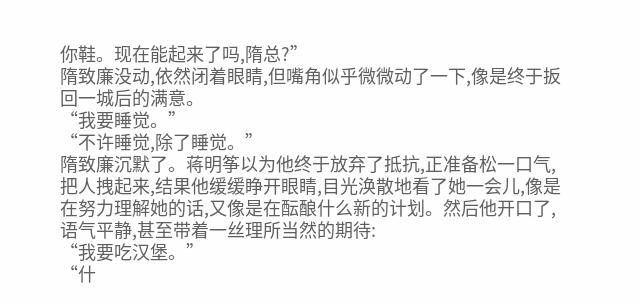你鞋。现在能起来了吗,隋总?”
隋致廉没动,依然闭着眼睛,但嘴角似乎微微动了一下,像是终于扳回一城后的满意。
“我要睡觉。”
“不许睡觉,除了睡觉。”
隋致廉沉默了。蒋明筝以为他终于放弃了抵抗,正准备松一口气,把人拽起来,结果他缓缓睁开眼睛,目光涣散地看了她一会儿,像是在努力理解她的话,又像是在酝酿什么新的计划。然后他开口了,语气平静,甚至带着一丝理所当然的期待:
“我要吃汉堡。”
“什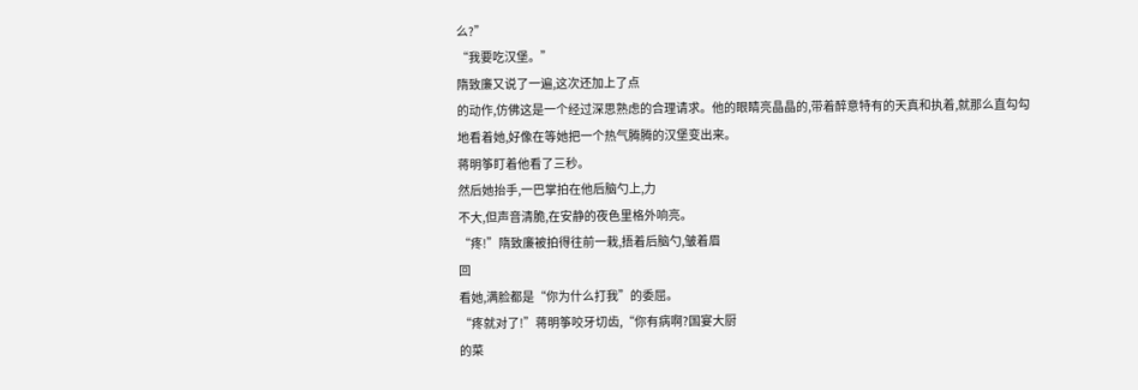么?”
“我要吃汉堡。”
隋致廉又说了一遍,这次还加上了点
的动作,仿佛这是一个经过深思熟虑的合理请求。他的眼睛亮晶晶的,带着醉意特有的天真和执着,就那么直勾勾地看着她,好像在等她把一个热气腾腾的汉堡变出来。
蒋明筝盯着他看了三秒。
然后她抬手,一巴掌拍在他后脑勺上,力
不大,但声音清脆,在安静的夜色里格外响亮。
“疼!”隋致廉被拍得往前一栽,捂着后脑勺,皱着眉
回
看她,满脸都是“你为什么打我”的委屈。
“疼就对了!”蒋明筝咬牙切齿,“你有病啊?国宴大厨
的菜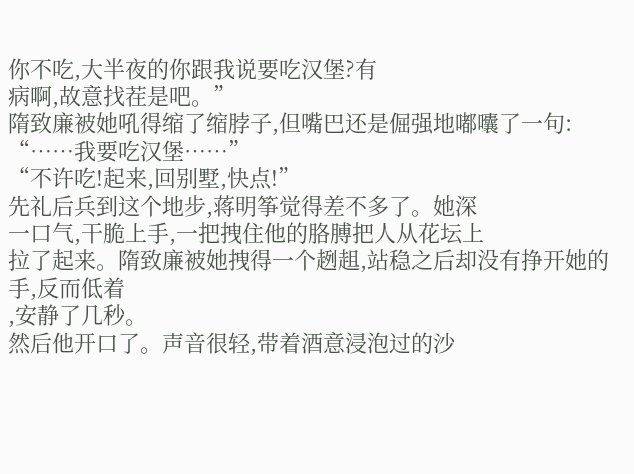你不吃,大半夜的你跟我说要吃汉堡?有
病啊,故意找茬是吧。”
隋致廉被她吼得缩了缩脖子,但嘴巴还是倔强地嘟囔了一句:
“……我要吃汉堡……”
“不许吃!起来,回别墅,快点!”
先礼后兵到这个地步,蒋明筝觉得差不多了。她深
一口气,干脆上手,一把拽住他的胳膊把人从花坛上
拉了起来。隋致廉被她拽得一个趔趄,站稳之后却没有挣开她的手,反而低着
,安静了几秒。
然后他开口了。声音很轻,带着酒意浸泡过的沙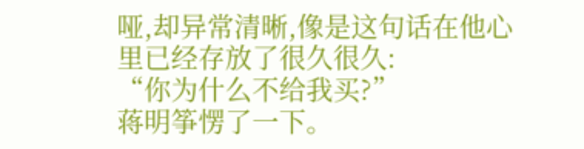哑,却异常清晰,像是这句话在他心里已经存放了很久很久:
“你为什么不给我买?”
蒋明筝愣了一下。